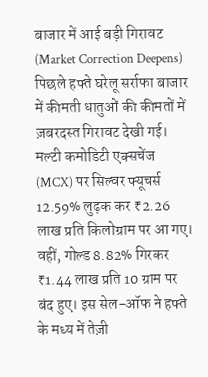बाजार में आई बड़ी गिरावट (Market Correction Deepens)
पिछले हफ्ते घरेलू सर्राफा बाजार में कीमती धातुओं की कीमतों में ज़बरदस्त गिरावट देखी गई। मल्टी कमोडिटी एक्सचेंज (MCX) पर सिल्वर फ्यूचर्स 12.59% लुढ़क कर ₹2.26 लाख प्रति किलोग्राम पर आ गए। वहीं, गोल्ड 8.82% गिरकर ₹1.44 लाख प्रति 10 ग्राम पर बंद हुए। इस सेल-ऑफ ने हफ्ते के मध्य में तेज़ी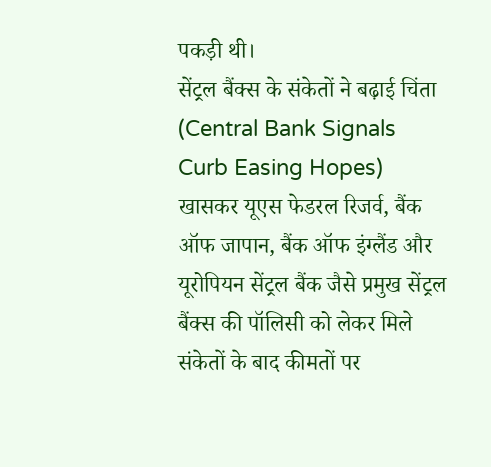पकड़ी थी।
सेंट्रल बैंक्स के संकेतों ने बढ़ाई चिंता (Central Bank Signals Curb Easing Hopes)
खासकर यूएस फेडरल रिजर्व, बैंक ऑफ जापान, बैंक ऑफ इंग्लैंड और यूरोपियन सेंट्रल बैंक जैसे प्रमुख सेंट्रल बैंक्स की पॉलिसी को लेकर मिले संकेतों के बाद कीमतों पर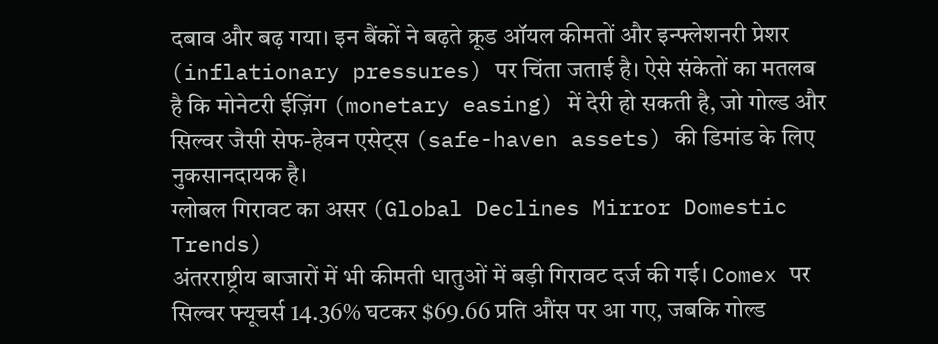दबाव और बढ़ गया। इन बैंकों ने बढ़ते क्रूड ऑयल कीमतों और इन्फ्लेशनरी प्रेशर (inflationary pressures) पर चिंता जताई है। ऐसे संकेतों का मतलब है कि मोनेटरी ईज़िंग (monetary easing) में देरी हो सकती है, जो गोल्ड और सिल्वर जैसी सेफ-हेवन एसेट्स (safe-haven assets) की डिमांड के लिए नुकसानदायक है।
ग्लोबल गिरावट का असर (Global Declines Mirror Domestic Trends)
अंतरराष्ट्रीय बाजारों में भी कीमती धातुओं में बड़ी गिरावट दर्ज की गई। Comex पर सिल्वर फ्यूचर्स 14.36% घटकर $69.66 प्रति औंस पर आ गए, जबकि गोल्ड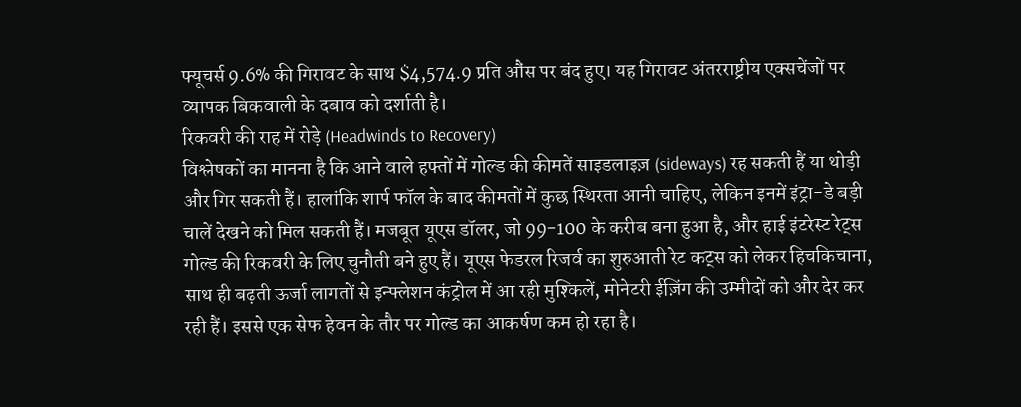फ्यूचर्स 9.6% की गिरावट के साथ $4,574.9 प्रति औंस पर बंद हुए। यह गिरावट अंतरराष्ट्रीय एक्सचेंजों पर व्यापक बिकवाली के दबाव को दर्शाती है।
रिकवरी की राह में रोड़े (Headwinds to Recovery)
विश्लेषकों का मानना है कि आने वाले हफ्तों में गोल्ड की कीमतें साइडलाइज़ (sideways) रह सकती हैं या थोड़ी और गिर सकती हैं। हालांकि शार्प फॉल के बाद कीमतों में कुछ स्थिरता आनी चाहिए, लेकिन इनमें इंट्रा-डे बड़ी चालें देखने को मिल सकती हैं। मजबूत यूएस डॉलर, जो 99-100 के करीब बना हुआ है, और हाई इंटरेस्ट रेट्स गोल्ड की रिकवरी के लिए चुनौती बने हुए हैं। यूएस फेडरल रिजर्व का शुरुआती रेट कट्स को लेकर हिचकिचाना, साथ ही बढ़ती ऊर्जा लागतों से इन्फ्लेशन कंट्रोल में आ रही मुश्किलें, मोनेटरी ईज़िंग की उम्मीदों को और देर कर रही हैं। इससे एक सेफ हेवन के तौर पर गोल्ड का आकर्षण कम हो रहा है।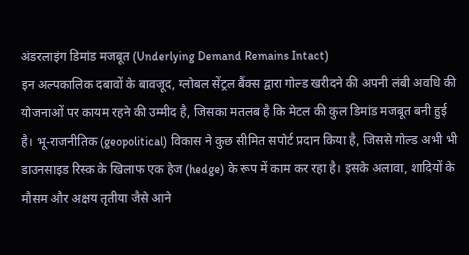अंडरलाइंग डिमांड मजबूत (Underlying Demand Remains Intact)
इन अल्पकालिक दबावों के बावजूद, ग्लोबल सेंट्रल बैंक्स द्वारा गोल्ड खरीदने की अपनी लंबी अवधि की योजनाओं पर कायम रहने की उम्मीद है, जिसका मतलब है कि मेटल की कुल डिमांड मजबूत बनी हुई है। भू-राजनीतिक (geopolitical) विकास ने कुछ सीमित सपोर्ट प्रदान किया है, जिससे गोल्ड अभी भी डाउनसाइड रिस्क के खिलाफ एक हेज (hedge) के रूप में काम कर रहा है। इसके अलावा, शादियों के मौसम और अक्षय तृतीया जैसे आने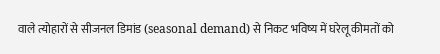वाले त्योहारों से सीजनल डिमांड (seasonal demand) से निकट भविष्य में घरेलू कीमतों को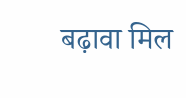बढ़ावा मिल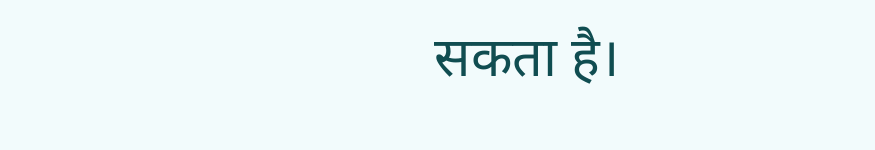सकता है।